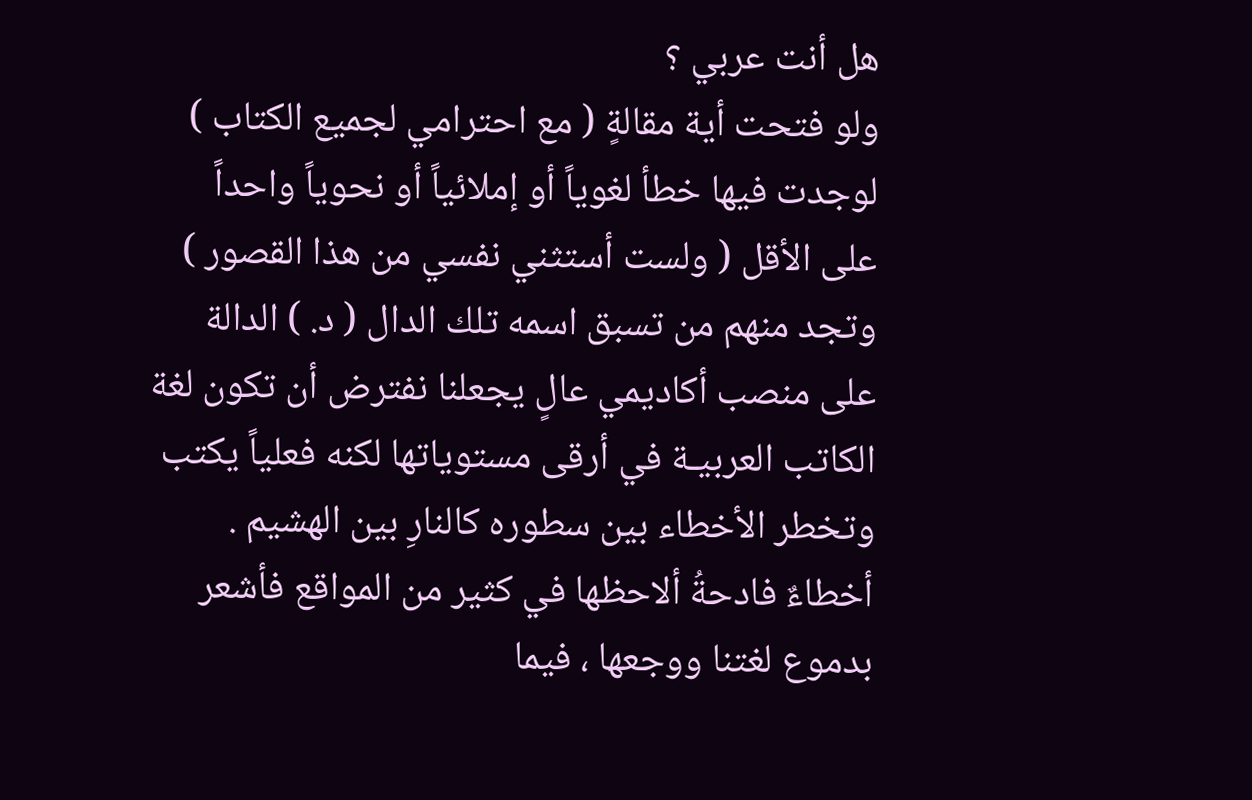هل أنت عربي ؟
ولو فتحت أية مقالةٍ ( مع احترامي لجميع الكتاب ) لوجدت فيها خطأ لغوياً أو إملائياً أو نحوياً واحداً على الأقل ( ولست أستثني نفسي من هذا القصور ) وتجد منهم من تسبق اسمه تلك الدال ( د. ) الدالة على منصب أكاديمي عالٍ يجعلنا نفترض أن تكون لغة الكاتب العربيـة في أرقى مستوياتها لكنه فعلياً يكتب وتخطر الأخطاء بين سطوره كالنارِ بين الهشيم . أخطاءٌ فادحةُ ألاحظها في كثير من المواقع فأشعر بدموع لغتنا ووجعها ، فيما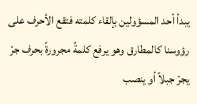يبدأ أحد المسؤولين بإلقاء كلمته فتقع الأحرف على رؤوسنا كالمطارق وهو يرفع كلمةً مجرورةً بحرف جرّ يجرّ جبلاً أو ينصب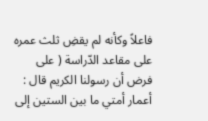فاعلاً وكأنه لم يقضِ ثلث عمره على مقاعد الدّراسة ( على فرض أن رسولنا الكريم قال : أعمار أمتي ما بين الستين إلى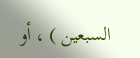السبعين ) ، أو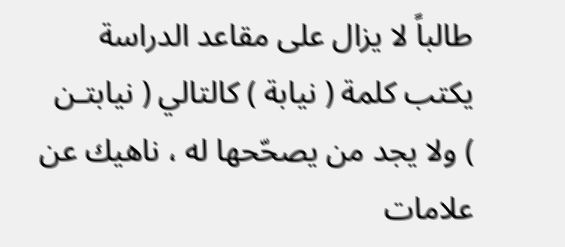طالباً لا يزال على مقاعد الدراسة يكتب كلمة ( نيابة ) كالتالي ( نيابتـن ) ولا يجد من يصحّحها له ، ناهيك عن علامات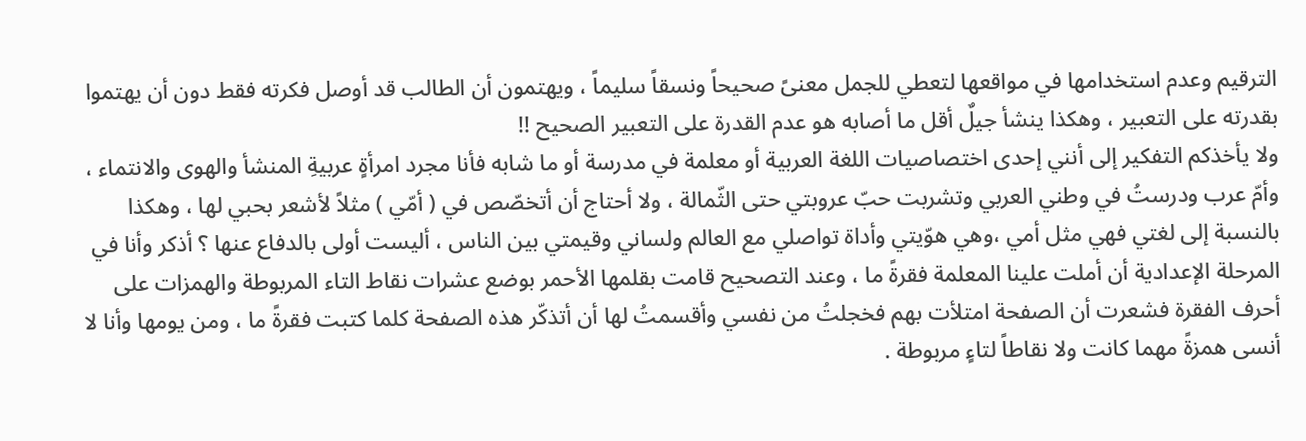الترقيم وعدم استخدامها في مواقعها لتعطي للجمل معنىً صحيحاً ونسقاً سليماً ، ويهتمون أن الطالب قد أوصل فكرته فقط دون أن يهتموا بقدرته على التعبير ، وهكذا ينشأ جيلٌ أقل ما أصابه هو عدم القدرة على التعبير الصحيح !!
ولا يأخذكم التفكير إلى أنني إحدى اختصاصيات اللغة العربية أو معلمة في مدرسة أو ما شابه فأنا مجرد امرأةٍ عربيةِ المنشأ والهوى والانتماء ، وأمّ عرب ودرستُ في وطني العربي وتشربت حبّ عروبتي حتى الثّمالة ، ولا أحتاج أن أتخصّص في ( أمّي ) مثلاً لأشعر بحبي لها ، وهكذا بالنسبة إلى لغتي فهي مثل أمي ،وهي هوّيتي وأداة تواصلي مع العالم ولساني وقيمتي بين الناس ، أليست أولى بالدفاع عنها ؟ أذكر وأنا في المرحلة الإعدادية أن أملت علينا المعلمة فقرةً ما ، وعند التصحيح قامت بقلمها الأحمر بوضع عشرات نقاط التاء المربوطة والهمزات على أحرف الفقرة فشعرت أن الصفحة امتلأت بهم فخجلتُ من نفسي وأقسمتُ لها أن أتذكّر هذه الصفحة كلما كتبت فقرةً ما ، ومن يومها وأنا لا أنسى همزةً مهما كانت ولا نقاطاً لتاءٍ مربوطة .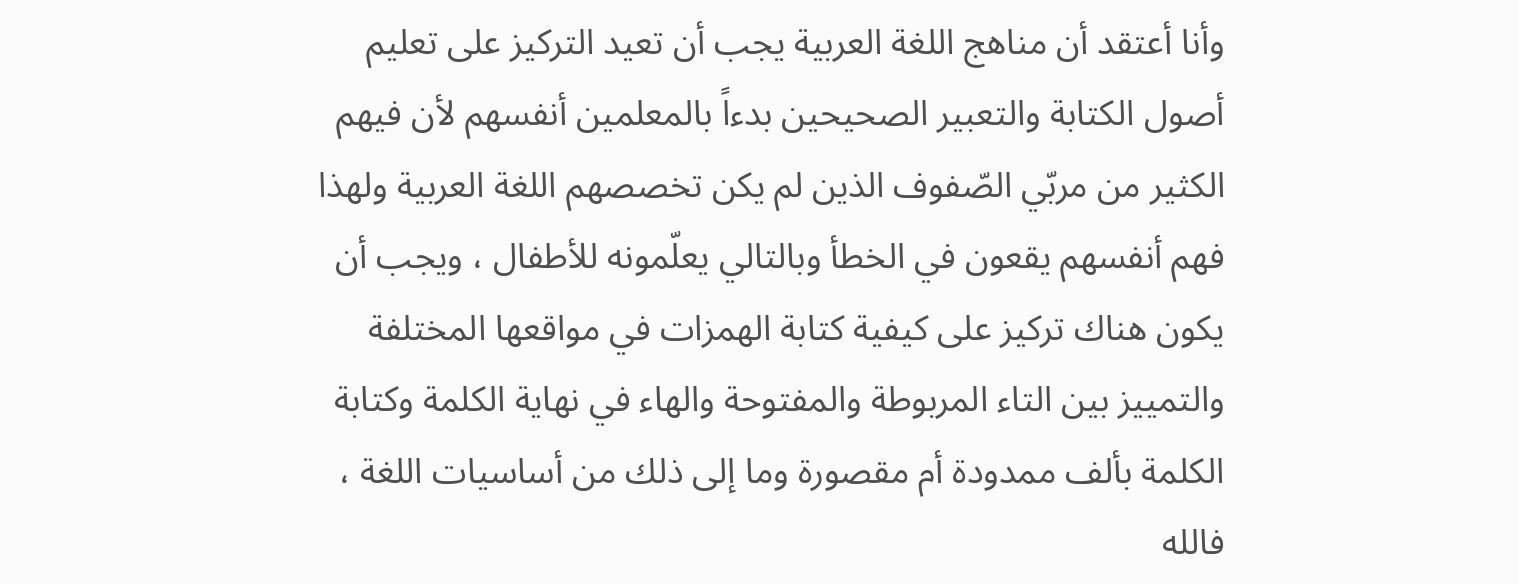وأنا أعتقد أن مناهج اللغة العربية يجب أن تعيد التركيز على تعليم أصول الكتابة والتعبير الصحيحين بدءاً بالمعلمين أنفسهم لأن فيهم الكثير من مربّي الصّفوف الذين لم يكن تخصصهم اللغة العربية ولهذا فهم أنفسهم يقعون في الخطأ وبالتالي يعلّمونه للأطفال ، ويجب أن يكون هناك تركيز على كيفية كتابة الهمزات في مواقعها المختلفة والتمييز بين التاء المربوطة والمفتوحة والهاء في نهاية الكلمة وكتابة الكلمة بألف ممدودة أم مقصورة وما إلى ذلك من أساسيات اللغة ، فالله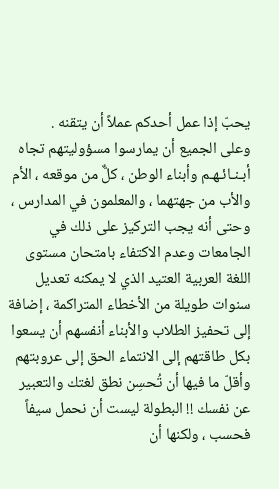يحبّ إذا عمل أحدكم عملاً أن يتقنه .
وعلى الجميع أن يمارسوا مسؤوليتهم تجاه أبـنـائـهـم وأبناء الوطن ، كلٌّ من موقعه ، الأم والأب من جهتهما ، والمعلمون في المدارس ، وحتى أنه يجب التركيز على ذلك في الجامعات وعدم الاكتفاء بامتحان مستوى اللغة العربية العتيد الذي لا يمكنه تعديل سنوات طويلة من الأخطاء المتراكمة ، إضافة إلى تحفيز الطلاب والأبناء أنفسهم أن يسعوا بكل طاقتهم إلى الانتماء الحق إلى عروبتهم وأقلّ ما فيها أن تُحسِن نطق لغتك والتعبير عن نفسك !! البطولة ليست أن نحمل سيفاً فحسب ، ولكنها أن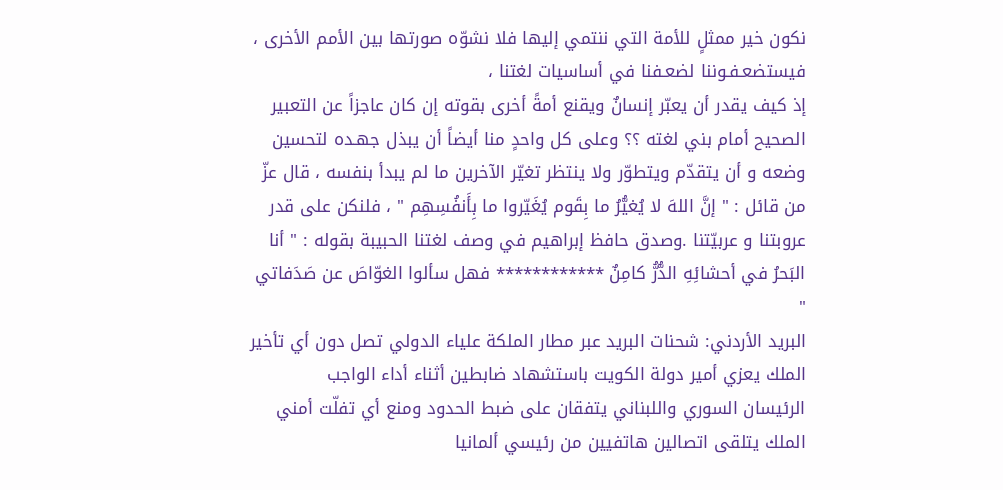نكون خير ممثلٍ للأمة التي ننتمي إليها فلا نشوّه صورتها بين الأمم الأخرى ، فيستضعـفـوننا لضعـفنا في أساسيات لغتنا ،
إذ كيف يقدر أن يعبّر إنسانٌ ويقنع أمةً أخرى بقوته إن كان عاجزاً عن التعبير الصحيح أمام بني لغته ؟؟ وعلى كل واحدٍ منا أيضاً أن يبذل جهـده لتحسين وضعه و أن يتقدّم ويتطوّر ولا ينتظر تغيّر الآخرين ما لم يبدأ بنفسه ، قال عزّ من قائل : " إنَّ اللهَ لا يُغيُّرُ ما بِقَوم يُغَيّروا ما بِأَنفُسِهِم " ، فلنكن على قدر عروبتنا و عربيّتنا .وصدق حافظ إبراهيم في وصف لغتنا الحبيبة بقوله : " أنا البَحرُ في أحشائِهِ الدُّرُّ كامِنٌ ************ فهل سألوا الغوّاصَ عن صَدَفاتي "
البريد الأردني: شحنات البريد عبر مطار الملكة علياء الدولي تصل دون أي تأخير
الملك يعزي أمير دولة الكويت باستشهاد ضابطين أثناء أداء الواجب
الرئيسان السوري واللبناني يتفقان على ضبط الحدود ومنع أي تفلّت أمني
الملك يتلقى اتصالين هاتفيين من رئيسي ألمانيا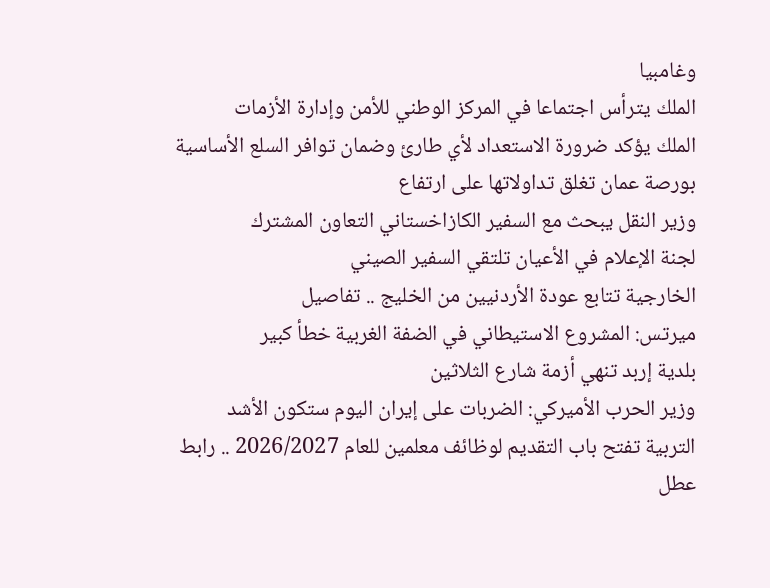وغامبيا
الملك يترأس اجتماعا في المركز الوطني للأمن وإدارة الأزمات
الملك يؤكد ضرورة الاستعداد لأي طارئ وضمان توافر السلع الأساسية
بورصة عمان تغلق تداولاتها على ارتفاع
وزير النقل يبحث مع السفير الكازاخستاني التعاون المشترك
لجنة الإعلام في الأعيان تلتقي السفير الصيني
الخارجية تتابع عودة الأردنيين من الخليج .. تفاصيل
ميرتس: المشروع الاستيطاني في الضفة الغربية خطأ كبير
بلدية إربد تنهي أزمة شارع الثلاثين
وزير الحرب الأميركي: الضربات على إيران اليوم ستكون الأشد
التربية تفتح باب التقديم لوظائف معلمين للعام 2026/2027 .. رابط
عطل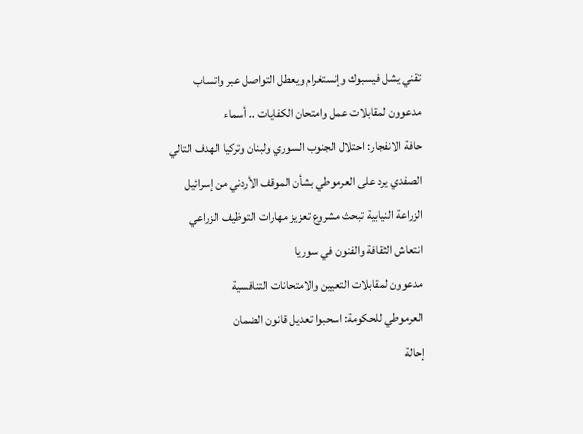تقني يشل فيسبوك وإنستغرام ويعطل التواصل عبر واتساب
مدعوون لمقابلات عمل وامتحان الكفايات .. أسماء
حافة الانفجار: احتلال الجنوب السوري ولبنان وتركيا الهدف التالي
الصفدي يرد على العرموطي بشأن الموقف الأردني من إسرائيل
الزراعة النيابية تبحث مشروع تعزيز مهارات التوظيف الزراعي
انتعاش الثقافة والفنون في سوريا
مدعوون لمقابلات التعيين والامتحانات التنافسية
العرموطي للحكومة: اسحبوا تعديل قانون الضمان
إحالة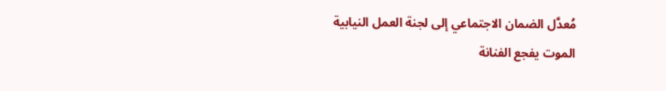مُعدَّل الضمان الاجتماعي إلى لجنة العمل النيابية
الموت يفجع الفنانة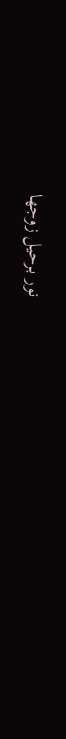نور برحيل زوجها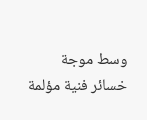وسط موجة خسائر فنية مؤلمة